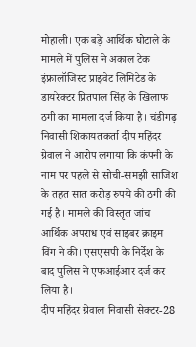मोहाली। एक बड़े आर्थिक घोटाले के मामले में पुलिस ने अकाल टेक इंफ्रालॉजिस्ट प्राइवेट लिमिटेड के डायरेक्टर प्रितपाल सिंह के खिलाफ ठगी का मामला दर्ज किया है। चंडीगढ़ निवासी शिकायतकर्ता दीप महिंदर ग्रेवाल ने आरोप लगाया कि कंपनी के नाम पर पहले से सोची-समझी साजिश के तहत सात करोड़ रुपये की ठगी की गई है। मामले की विस्तृत जांच आर्थिक अपराध एवं साइबर क्राइम विंग ने की। एसएसपी के निर्देश के बाद पुलिस ने एफआईआर दर्ज कर लिया है।
दीप महिंदर ग्रेवाल निवासी सेक्टर-28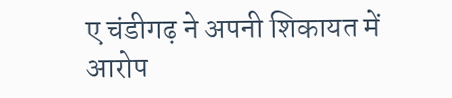ए चंडीगढ़ ने अपनी शिकायत में आरोप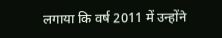लगाया कि वर्ष 2011 में उन्होंने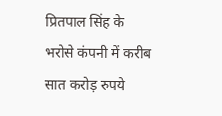प्रितपाल सिंह के भरोसे कंपनी में करीब सात करोड़ रुपये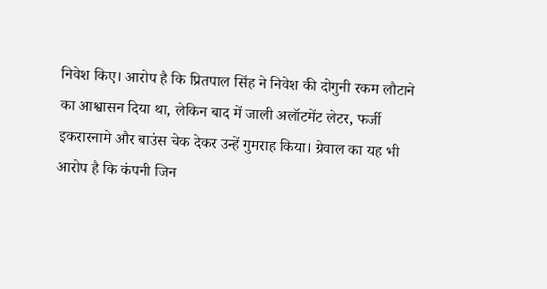निवेश किए। आरोप है कि प्रितपाल सिंह ने निवेश की दोगुनी रकम लौटाने का आश्वासन दिया था, लेकिन बाद में जाली अलॉटमेंट लेटर, फर्जी इकरारनामे और बाउंस चेक देकर उन्हें गुमराह किया। ग्रेवाल का यह भी आरोप है कि कंपनी जिन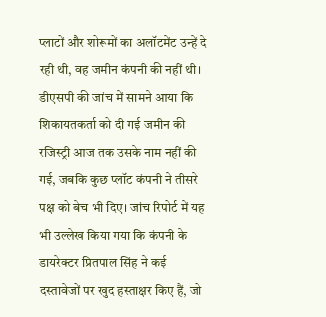प्लाटों और शोरूमों का अलॉटमेंट उन्हें दे रही थी, वह जमीन कंपनी की नहीं थी। डीएसपी की जांच में सामने आया कि शिकायतकर्ता को दी गई जमीन की रजिस्ट्री आज तक उसके नाम नहीं की गई, जबकि कुछ प्लॉट कंपनी ने तीसरे पक्ष को बेच भी दिए। जांच रिपोर्ट में यह भी उल्लेख किया गया कि कंपनी के डायरेक्टर प्रितपाल सिंह ने कई दस्तावेजों पर खुद हस्ताक्षर किए हैं, जो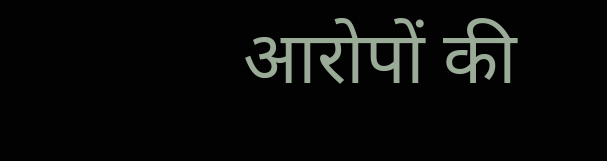आरोपों की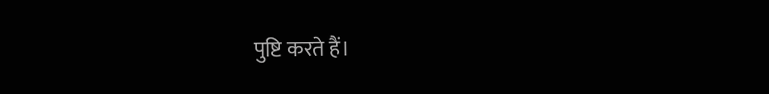पुष्टि करते हैं।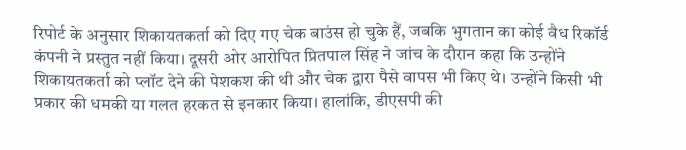रिपोर्ट के अनुसार शिकायतकर्ता को दिए गए चेक बाउंस हो चुके हैं, जबकि भुगतान का कोई वैध रिकॉर्ड कंपनी ने प्रस्तुत नहीं किया। दूसरी ओर आरोपित प्रितपाल सिंह ने जांच के दौरान कहा कि उन्होंने शिकायतकर्ता को प्लॉट देने की पेशकश की थी और चेक द्वारा पैसे वापस भी किए थे। उन्होंने किसी भी प्रकार की धमकी या गलत हरकत से इनकार किया। हालांकि, डीएसपी की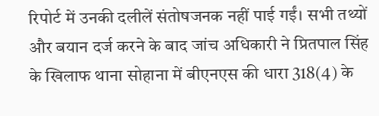रिपोर्ट में उनकी दलीलें संतोषजनक नहीं पाई गईं। सभी तथ्यों और बयान दर्ज करने के बाद जांच अधिकारी ने प्रितपाल सिंह के खिलाफ थाना सोहाना में बीएनएस की धारा 318(4) के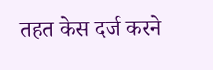तहत केस दर्ज करने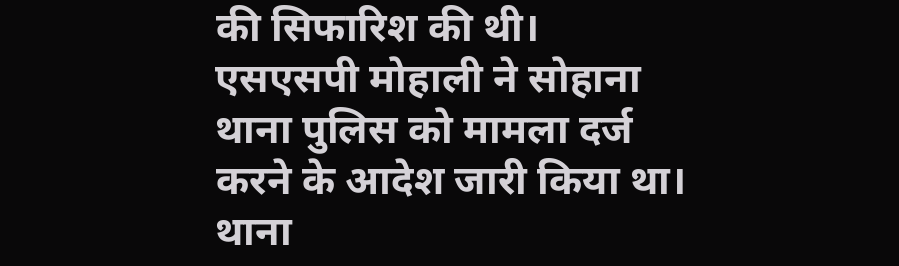की सिफारिश की थी।
एसएसपी मोहाली ने सोहाना थाना पुलिस को मामला दर्ज करने के आदेश जारी किया था। थाना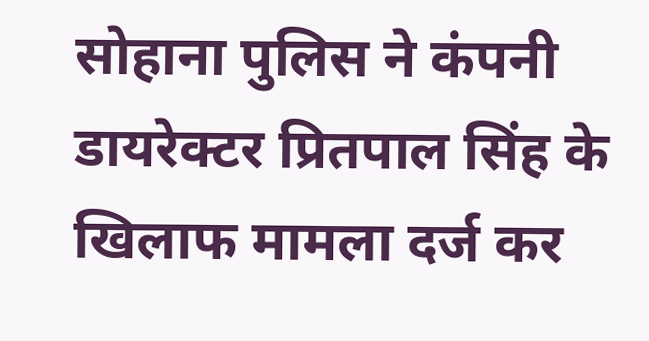सोहाना पुलिस ने कंपनी डायरेक्टर प्रितपाल सिंह के खिलाफ मामला दर्ज कर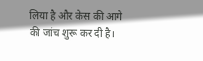लिया है और केस की आगे की जांच शुरू कर दी है।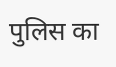पुलिस का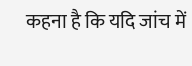कहना है कि यदि जांच में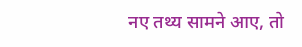नए तथ्य सामने आए, तो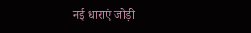नई धाराएं जोड़ी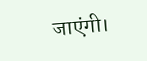जाएंगी।